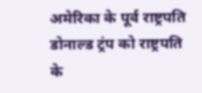अमेरिका के पूर्व राष्ट्रपति डोनाल्ड ट्रंप को राष्ट्रपति के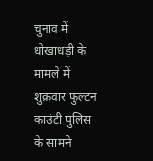चुनाव में धोखाधड़ी के मामले में शुक्रवार फुल्टन काउंटी पुलिस के सामने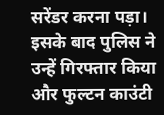सरेंडर करना पड़ा। इसके बाद पुलिस ने उन्हें गिरफ्तार किया और फुल्टन काउंटी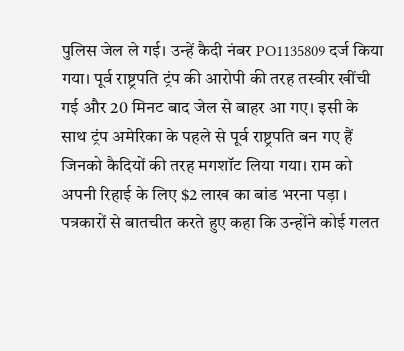पुलिस जेल ले गई। उन्हें कैदी नंबर PO1135809 दर्ज किया गया। पूर्व राष्ट्रपति ट्रंप की आरोपी की तरह तस्वीर खींची गई और 20 मिनट बाद जेल से बाहर आ गए। इसी के साथ ट्रंप अमेरिका के पहले से पूर्व राष्ट्रपति बन गए हैं जिनको कैदियों की तरह मगशॉट लिया गया। राम को अपनी रिहाई के लिए $2 लाख का बांड भरना पड़ा ।
पत्रकारों से बातचीत करते हुए कहा कि उन्होंने कोई गलत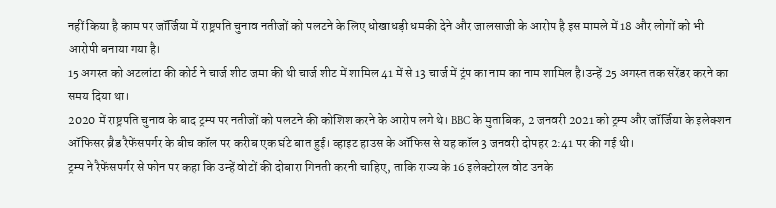नहीं किया है काम पर जॉर्जिया में राष्ट्रपति चुनाव नतीजों को पलटने के लिए धोखाधड़ी धमकी देने और जालसाजी के आरोप है इस मामले में 18 और लोगों को भी आरोपी बनाया गया है।
15 अगस्त को अटलांटा की कोर्ट ने चार्ज शीट जमा की थी चार्ज शीट में शामिल 41 में से 13 चार्ज में ट्रंप का नाम का नाम शामिल है।उन्हें 25 अगस्त तक सरेंडर करने का समय दिया था।
2020 में राष्ट्रपति चुनाव के बाद ट्रम्प पर नतीजों को पलटने की कोशिश करने के आरोप लगे थे। BBC के मुताबिक, 2 जनवरी 2021 को ट्रम्प और जॉर्जिया के इलेक्शन ऑफिसर ब्रैड रैफेंसपर्गर के बीच कॉल पर करीब एक घंटे बात हुई। व्हाइट हाउस के ऑफिस से यह कॉल 3 जनवरी दोपहर 2:41 पर की गई थी।
ट्रम्प ने रैफेंसपर्गर से फोन पर कहा कि उन्हें वोटों की दोबारा गिनती करनी चाहिए, ताकि राज्य के 16 इलेक्टोरल वोट उनके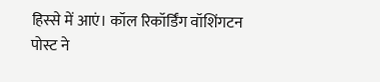हिस्से में आएं। कॉल रिकॉर्डिंग वॉशिंगटन पोस्ट ने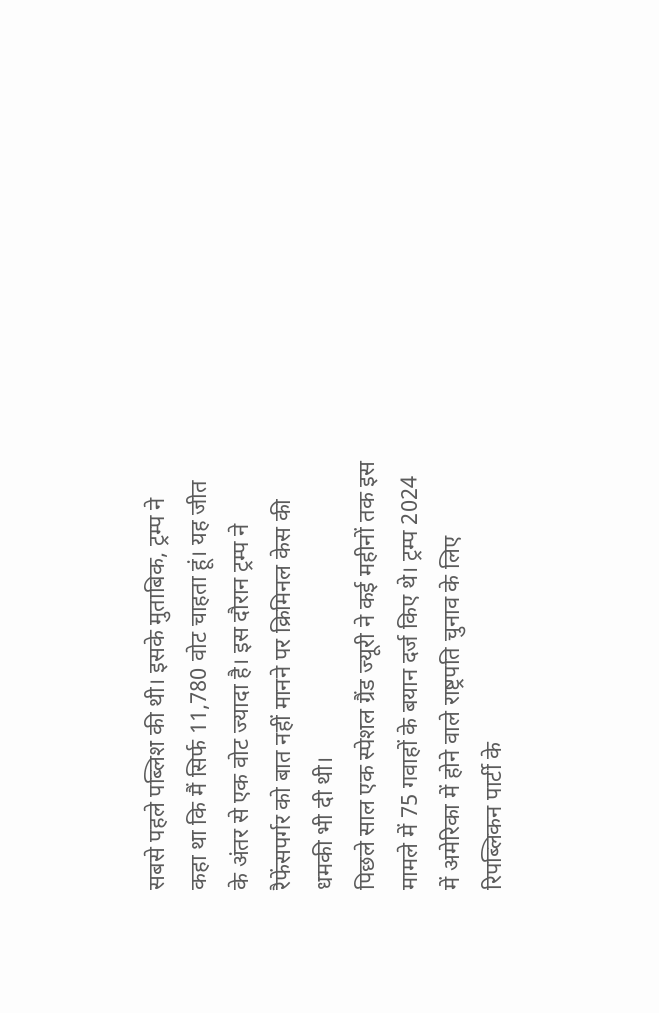सबसे पहले पब्लिश की थी। इसके मुताबिक, ट्रम्प ने कहा था कि मैं सिर्फ 11,780 वोट चाहता हूं। यह जीत के अंतर से एक वोट ज्यादा है। इस दौरान ट्रम्प ने रैफेंसपर्गर को बात नहीं मानने पर क्रिमिनल केस की धमकी भी दी थी।
पिछले साल एक स्पेशल ग्रैंड ज्यूरी ने कई महीनों तक इस मामले में 75 गवाहों के बयान दर्ज किए थे। ट्रम्प 2024 में अमेरिका में होने वाले राष्ट्रपति चुनाव के लिए रिपब्लिकन पार्टी के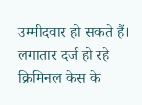उम्मीदवार हो सकते हैं। लगातार दर्ज हो रहे क्रिमिनल केस के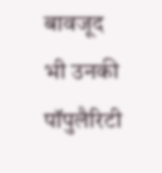बावजूद भी उनकी पॉपुलैरिटी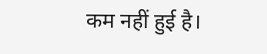कम नहीं हुई है।